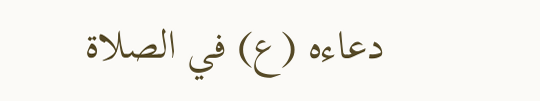دعاءه (ع) في الصلاة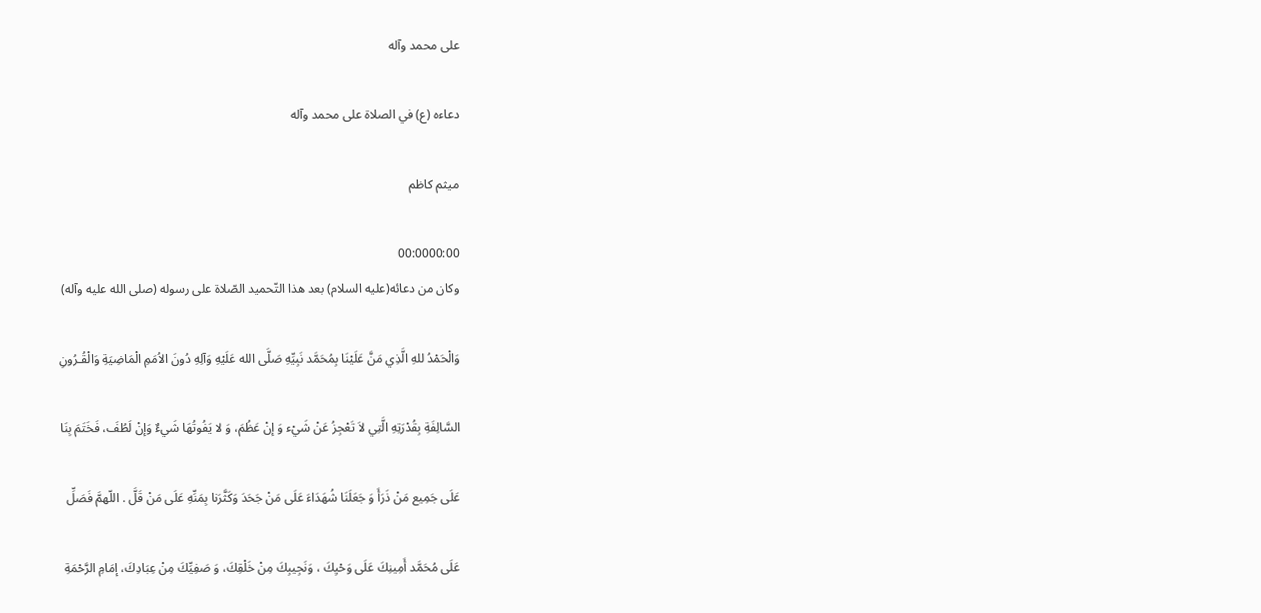على محمد وآله

دعاءه (ع) في الصلاة على محمد وآله

ميثم كاظم

00:0000:00
وكان من دعائه(عليه السلام) بعد هذا التّحميد الصّلاة على رسوله (صلى الله عليه وآله)

وَالْحَمْدُ للهِ الَّذِي مَنَّ عَلَيْنَا بِمُحَمَّد نَبِيِّهِ صَلَّى الله عَلَيْهِ وَآلِهِ دُونَ الاُمَمِ الْمَاضِيَةِ وَالْقُـرُونِ

السَّالِفَةِ بِقُدْرَتِهِ الَّتِي لاَ تَعْجِزُ عَنْ شَيْء وَ إنْ عَظُمَ، وَ لا يَفُوتُهَا شَيءٌ وَإنْ لَطُفَ، فَخَتَمَ بِنَا

عَلَى جَمِيع مَنْ ذَرَأَ وَ جَعَلَنَا شُهَدَاءَ عَلَى مَنْ جَحَدَ وَكَثَّرَنا بِمَنِّهِ عَلَى مَنْ قَلَّ . اللّهمَّ فَصَلِّ

عَلَى مُحَمَّد أَمِينِكَ عَلَى وَحْيِكَ ، وَنَجِيبِكَ مِنْ خَلْقِكَ، وَ صَفِيِّكَ مِنْ عِبَادِكَ، إمَامِ الرَّحْمَةِ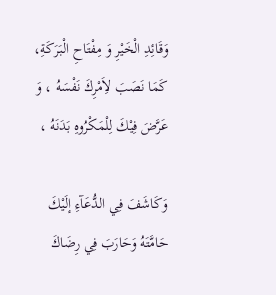وَقَائِدِ الْخَيْرِ وَ مِفْتَاحِ الْبَرَكَةِ، كَمَا نَصَبَ لاَِمْرِكَ نَفْسَهُ ، وَ عَرَّضَ فِيْكَ لِلْمَكْرُوهِ بَدَنَهُ ،

وَكَاشَفَ فِي الدُّعَآءِ إلَيْكَ حَامَّتَهُ وَحَارَبَ فِي رِضَاكَ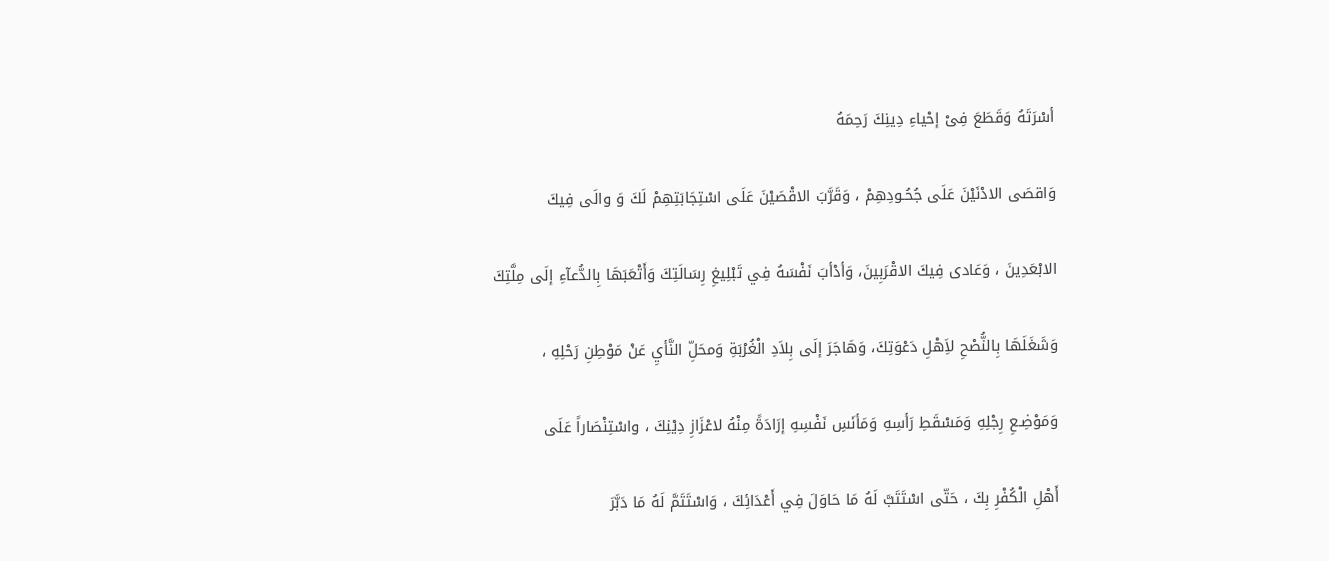أسْرَتَهُ وَقَطَعَ فِىْ إحْياءِ دِينِكَ رَحِمَهُ

وَاقصَى الادْنَيْنَ عَلَى جُحُـودِهِمْ ، وَقَرَّبَ الاقْصَيْنَ عَلَى اسْتِجَابَتِهِمْ لَكَ وَ والَى فِيكَ

الابْعَدِينَ ، وَعَادى فِيكَ الاقْرَبِينَ، وَأدْأبَ نَفْسَهُ فِي تَبْلِيغِ رِسَالَتِكَ وَأَتْعَبَهَا بِالدُّعآءِ إلَى مِلَّتِكَ

وَشَغَلَهَا بِالنُّصْحِ لاَِهْلِ دَعْوَتِكَ، وَهَاجَرَ إلَى بِلاَدِ الْغُرْبَةِ وَمحَلِّ النَّأيِ عَنْ مَوْطِنِ رَحْلِهِ ،

وَمَوْضِـعِ رِجْلِهِ وَمَسْقَطِ رَأسِهِ وَمَأنَسِ نَفْسِهِ إرَادَةً مِنْهُ لاعْزَازِ دِيْنِكَ ، واسْتِنْصَاراً عَلَى

أَهْلِ الْكُفْرِ بِكَ ، حَتّى اسْتَتَبَّ لَهُ مَا حَاوَلَ فِي أَعْدَائِكَ ، وَاسْتَتَمَّ لَهُ مَا دَبَّرَ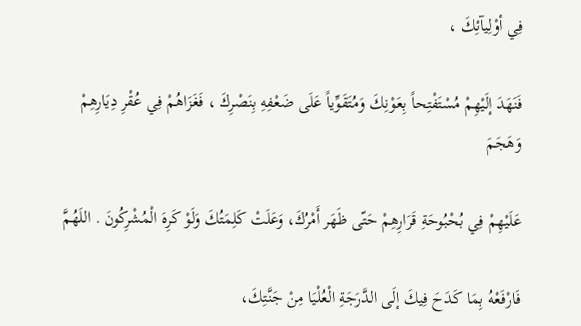فِي أوْلِيآئِكَ ،

فَنَهَدَ إلَيْهِمْ مُسْتَفْتِحاً بِعَوْنِكَ وَمُتَقَوِّياً عَلَى ضَعْفِهِ بِنَصْرِكَ ، فَغَزَاهُمْ فِي عُقْرِ دِيَارِهِمْ وَهَجَمَ

عَلَيْهِمْ فِي بُحْبُوحَةِ قَرَارِهِمْ حَتّى ظَهَر أَمْرُكَ، وَعَلَتْ كَلِمَتُكَ وَلَوْ كَرِهَ الْمُشْرِكُونَ . اللَهُمَّ

فَارْفَعْهُ بِمَا كَدَحَ فِيكَ إلَى الدَّرَجَةِ الْعُلْيَا مِنْ جَنَّتِكَ،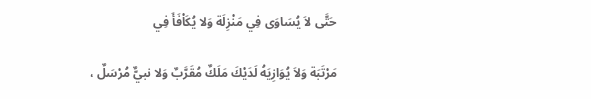حَتَّى لاَ يُسَاوَى فِي مَنْزِلَة وَلا يُكَاْفَأَ فِي

مَرْتَبَة وَلاَ يُوَازِيَهُ لَدَيْكَ مَلَكٌ مُقَرَّبٌ وَلا نبيٌّ مُرْسَلٌ ،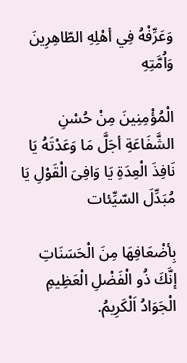وَعَرِّفْهُ فِي أهْلِهِ الطّاهِرِينَ وَاُمَّتِهِ

الْمُؤْمِنِينَ مِنْ حُسْنِ الشَّفَاعَةِ أجَلَّ مَا وَعَدْتَهُ يَا نَافِذَ الْعِدَةِ يَا وَافِىَ الْقَوْلِ يَا مُبَدِّلَ السّيِّئات

بِأضْعَافِهَا مِنَ الْحَسَنَاتِ إنَّكَ ذُو الْفَضْلِ الْعَظِيمِ الْجَوَادُ اَلْكَرِيمُ.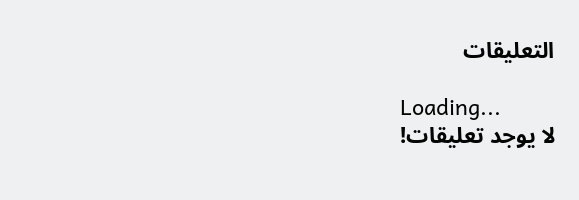التعليقات

Loading...
لا يوجد تعليقات!